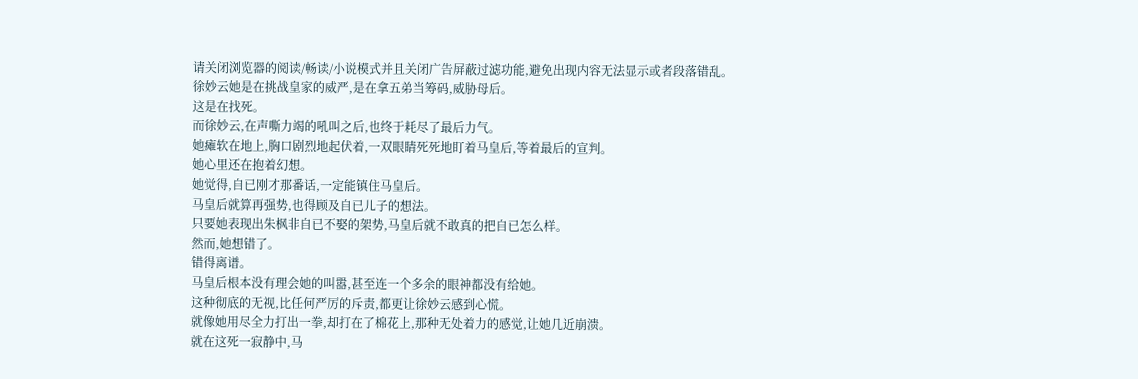请关闭浏览器的阅读/畅读/小说模式并且关闭广告屏蔽过滤功能,避免出现内容无法显示或者段落错乱。
徐妙云她是在挑战皇家的威严,是在拿五弟当筹码,威胁母后。
这是在找死。
而徐妙云,在声嘶力竭的吼叫之后,也终于耗尽了最后力气。
她瘫软在地上,胸口剧烈地起伏着,一双眼睛死死地盯着马皇后,等着最后的宣判。
她心里还在抱着幻想。
她觉得,自已刚才那番话,一定能镇住马皇后。
马皇后就算再强势,也得顾及自已儿子的想法。
只要她表现出朱枫非自已不娶的架势,马皇后就不敢真的把自已怎么样。
然而,她想错了。
错得离谱。
马皇后根本没有理会她的叫嚣,甚至连一个多余的眼神都没有给她。
这种彻底的无视,比任何严厉的斥责,都更让徐妙云感到心慌。
就像她用尽全力打出一拳,却打在了棉花上,那种无处着力的感觉,让她几近崩溃。
就在这死一寂静中,马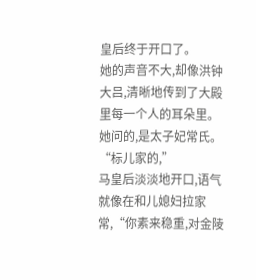皇后终于开口了。
她的声音不大,却像洪钟大吕,清晰地传到了大殿里每一个人的耳朵里。
她问的,是太子妃常氏。
“标儿家的,”
马皇后淡淡地开口,语气就像在和儿媳妇拉家常,“你素来稳重,对金陵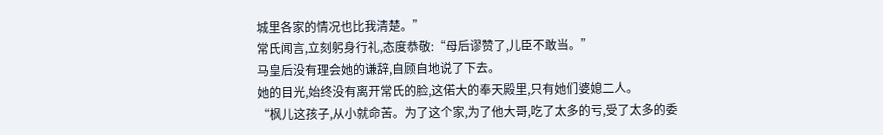城里各家的情况也比我清楚。”
常氏闻言,立刻躬身行礼,态度恭敬:“母后谬赞了,儿臣不敢当。”
马皇后没有理会她的谦辞,自顾自地说了下去。
她的目光,始终没有离开常氏的脸,这偌大的奉天殿里,只有她们婆媳二人。
“枫儿这孩子,从小就命苦。为了这个家,为了他大哥,吃了太多的亏,受了太多的委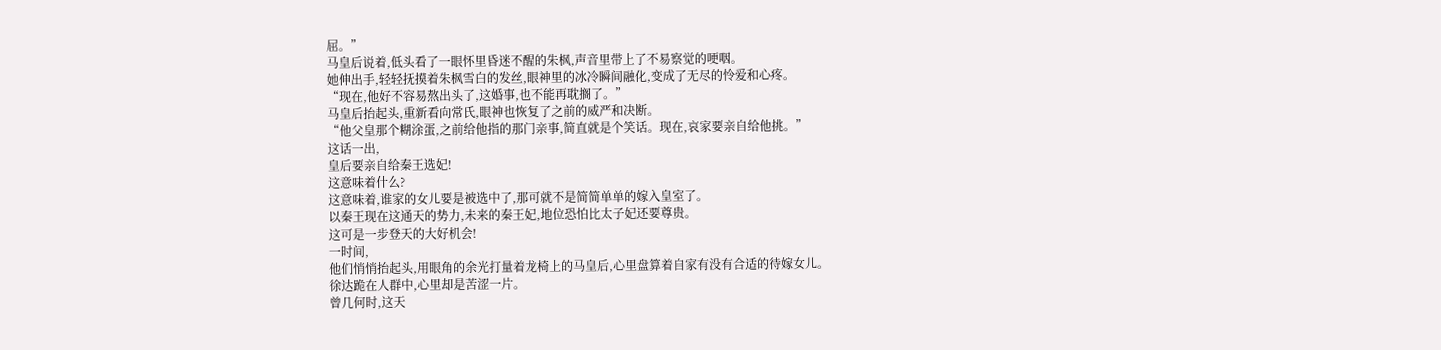屈。”
马皇后说着,低头看了一眼怀里昏迷不醒的朱枫,声音里带上了不易察觉的哽咽。
她伸出手,轻轻抚摸着朱枫雪白的发丝,眼神里的冰冷瞬间融化,变成了无尽的怜爱和心疼。
“现在,他好不容易熬出头了,这婚事,也不能再耽搁了。”
马皇后抬起头,重新看向常氏,眼神也恢复了之前的威严和决断。
“他父皇那个糊涂蛋,之前给他指的那门亲事,简直就是个笑话。现在,哀家要亲自给他挑。”
这话一出,
皇后要亲自给秦王选妃!
这意味着什么?
这意味着,谁家的女儿要是被选中了,那可就不是简简单单的嫁入皇室了。
以秦王现在这通天的势力,未来的秦王妃,地位恐怕比太子妃还要尊贵。
这可是一步登天的大好机会!
一时间,
他们悄悄抬起头,用眼角的余光打量着龙椅上的马皇后,心里盘算着自家有没有合适的待嫁女儿。
徐达跪在人群中,心里却是苦涩一片。
曾几何时,这天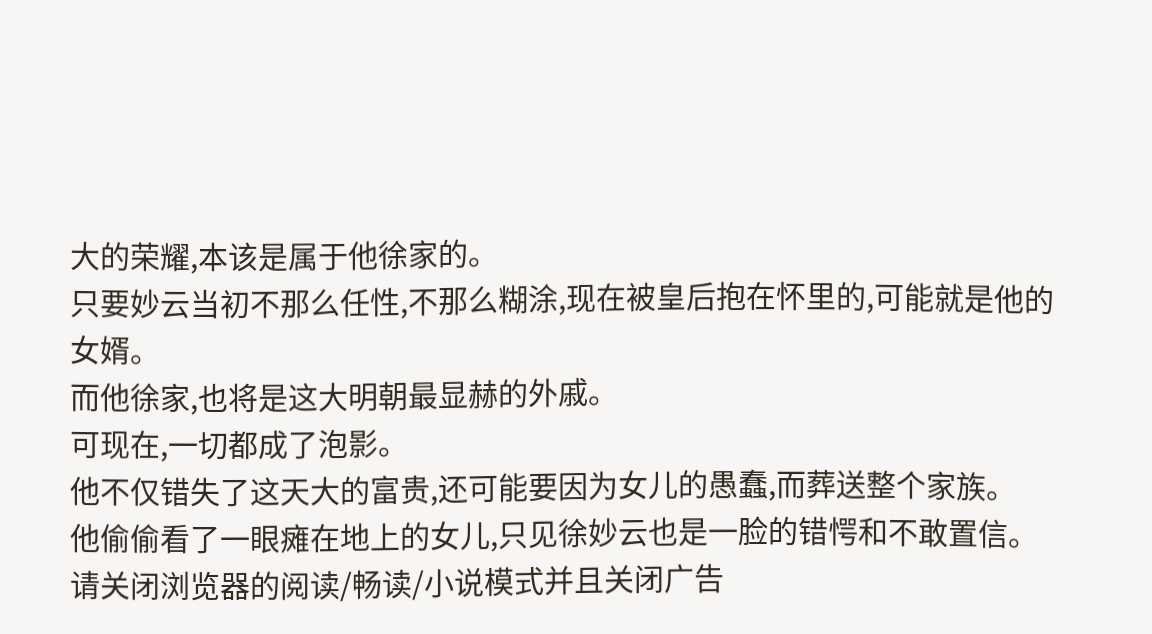大的荣耀,本该是属于他徐家的。
只要妙云当初不那么任性,不那么糊涂,现在被皇后抱在怀里的,可能就是他的女婿。
而他徐家,也将是这大明朝最显赫的外戚。
可现在,一切都成了泡影。
他不仅错失了这天大的富贵,还可能要因为女儿的愚蠢,而葬送整个家族。
他偷偷看了一眼瘫在地上的女儿,只见徐妙云也是一脸的错愕和不敢置信。
请关闭浏览器的阅读/畅读/小说模式并且关闭广告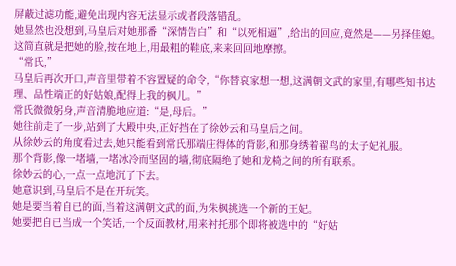屏蔽过滤功能,避免出现内容无法显示或者段落错乱。
她显然也没想到,马皇后对她那番“深情告白”和“以死相逼”,给出的回应,竟然是——另择佳媳。
这简直就是把她的脸,按在地上,用最粗的鞋底,来来回回地摩擦。
“常氏,”
马皇后再次开口,声音里带着不容置疑的命令,“你替哀家想一想,这满朝文武的家里,有哪些知书达理、品性端正的好姑娘,配得上我的枫儿。”
常氏微微躬身,声音清脆地应道:“是,母后。”
她往前走了一步,站到了大殿中央,正好挡在了徐妙云和马皇后之间。
从徐妙云的角度看过去,她只能看到常氏那端庄得体的背影,和那身绣着翟鸟的太子妃礼服。
那个背影,像一堵墙,一堵冰冷而坚固的墙,彻底隔绝了她和龙椅之间的所有联系。
徐妙云的心,一点一点地沉了下去。
她意识到,马皇后不是在开玩笑。
她是要当着自已的面,当着这满朝文武的面,为朱枫挑选一个新的王妃。
她要把自已当成一个笑话,一个反面教材,用来衬托那个即将被选中的“好姑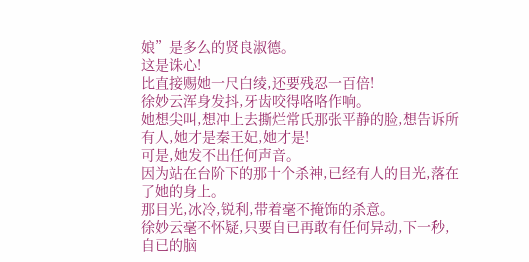娘”是多么的贤良淑德。
这是诛心!
比直接赐她一尺白绫,还要残忍一百倍!
徐妙云浑身发抖,牙齿咬得咯咯作响。
她想尖叫,想冲上去撕烂常氏那张平静的脸,想告诉所有人,她才是秦王妃,她才是!
可是,她发不出任何声音。
因为站在台阶下的那十个杀神,已经有人的目光,落在了她的身上。
那目光,冰冷,锐利,带着毫不掩饰的杀意。
徐妙云毫不怀疑,只要自已再敢有任何异动,下一秒,自已的脑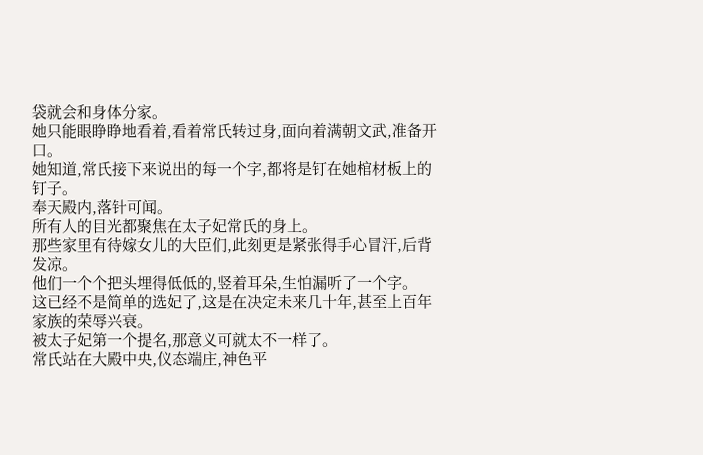袋就会和身体分家。
她只能眼睁睁地看着,看着常氏转过身,面向着满朝文武,准备开口。
她知道,常氏接下来说出的每一个字,都将是钉在她棺材板上的钉子。
奉天殿内,落针可闻。
所有人的目光都聚焦在太子妃常氏的身上。
那些家里有待嫁女儿的大臣们,此刻更是紧张得手心冒汗,后背发凉。
他们一个个把头埋得低低的,竖着耳朵,生怕漏听了一个字。
这已经不是简单的选妃了,这是在决定未来几十年,甚至上百年家族的荣辱兴衰。
被太子妃第一个提名,那意义可就太不一样了。
常氏站在大殿中央,仪态端庄,神色平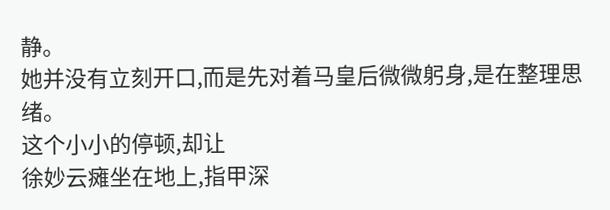静。
她并没有立刻开口,而是先对着马皇后微微躬身,是在整理思绪。
这个小小的停顿,却让
徐妙云瘫坐在地上,指甲深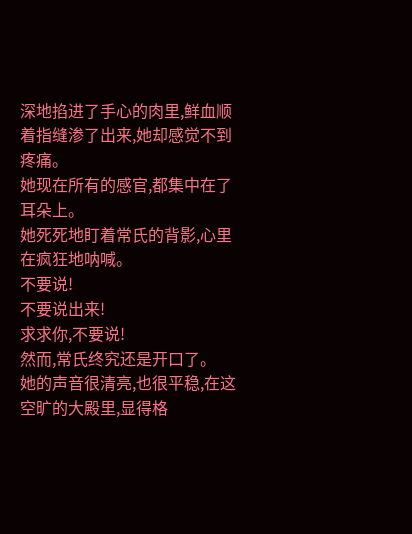深地掐进了手心的肉里,鲜血顺着指缝渗了出来,她却感觉不到疼痛。
她现在所有的感官,都集中在了耳朵上。
她死死地盯着常氏的背影,心里在疯狂地呐喊。
不要说!
不要说出来!
求求你,不要说!
然而,常氏终究还是开口了。
她的声音很清亮,也很平稳,在这空旷的大殿里,显得格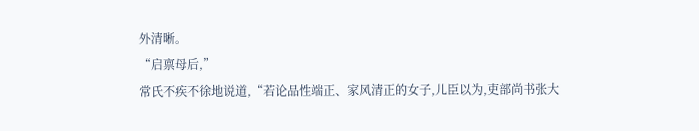外清晰。
“启禀母后,”
常氏不疾不徐地说道,“若论品性端正、家风清正的女子,儿臣以为,吏部尚书张大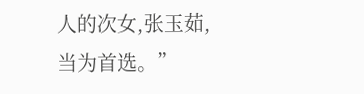人的次女,张玉茹,当为首选。”